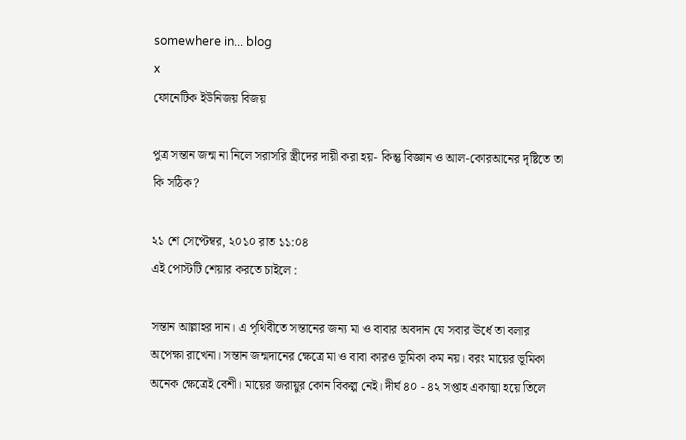somewhere in... blog
x
ফোনেটিক ইউনিজয় বিজয়

পুত্র সন্তান জন্ম না নিলে সরাসরি স্ত্রীদের দায়ী করা হয়- কিন্তু বিজ্ঞান ও আল-কোরআনের দৃষ্টিতে তা কি সঠিক?

২১ শে সেপ্টেম্বর, ২০১০ রাত ১১:০৪
এই পোস্টটি শেয়ার করতে চাইলে :

সন্তান আল্লাহর দান। এ পৃথিবীতে সন্তানের জন্য মা ও বাবার অবদান যে সবার ঊর্ধে তা বলার অপেক্ষা রাখেনা। সন্তান জন্মদানের ক্ষেত্রে মা ও বাবা কারও ভূমিকা কম নয়। বরং মায়ের ভূমিকা অনেক ক্ষেত্রেই বেশী। মায়ের জরায়ুর কোন বিকল্প নেই। দীর্ঘ ৪০ - ৪২ সপ্তাহ একাত্মা হয়ে তিলে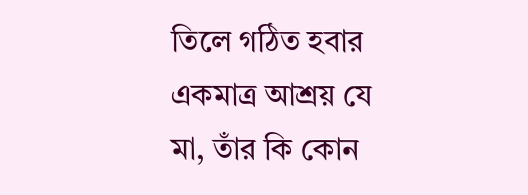তিলে গঠিত হবার একমাত্র আশ্রয় যে মা, তাঁর কি কোন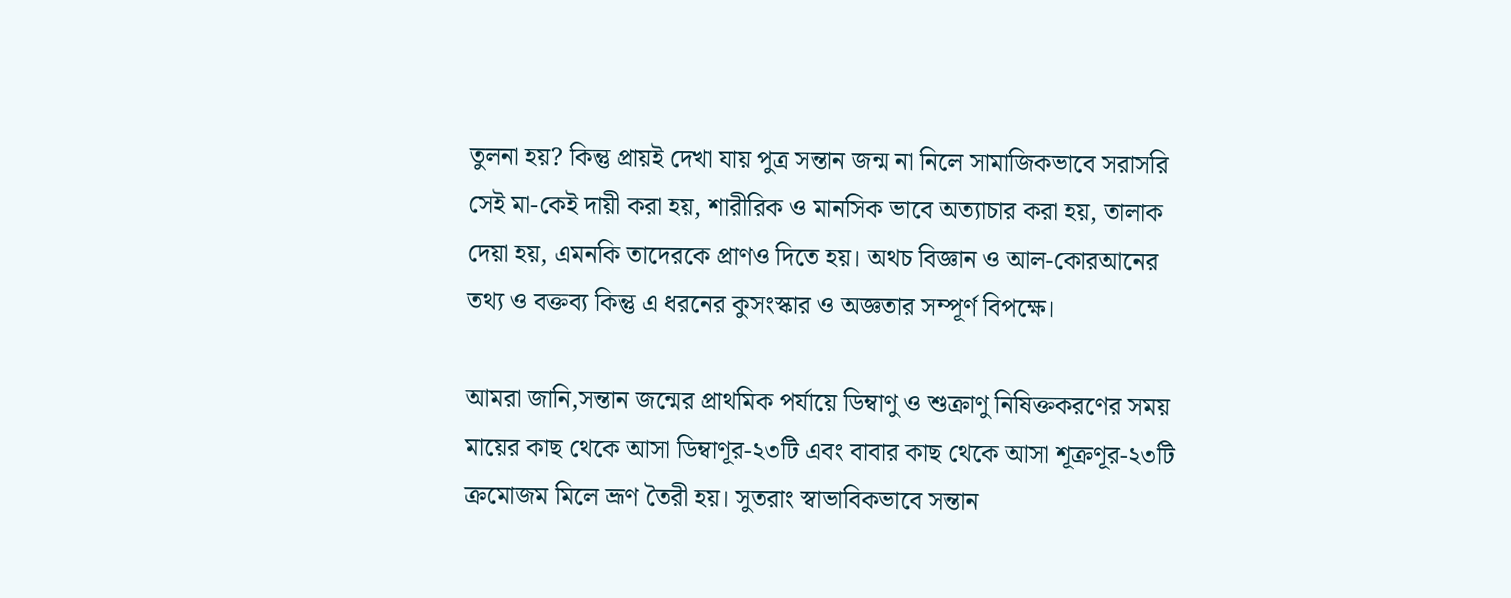তুলনা হয়? কিন্তু প্রায়ই দেখা যায় পুত্র সন্তান জন্ম না নিলে সামাজিকভাবে সরাসরি সেই মা-কেই দায়ী করা হয়, শারীরিক ও মানসিক ভাবে অত্যাচার করা হয়, তালাক দেয়া হয়, এমনকি তাদেরকে প্রাণও দিতে হয়। অথচ বিজ্ঞান ও আল-কোরআনের তথ্য ও বক্তব্য কিন্তু এ ধরনের কুসংস্কার ও অজ্ঞতার সম্পূর্ণ বিপক্ষে।

আমরা জানি,সন্তান জন্মের প্রাথমিক পর্যায়ে ডিম্বাণু ও শুক্রাণু নিষিক্তকরণের সময় মায়ের কাছ থেকে আসা ডিম্বাণূর-২৩টি এবং বাবার কাছ থেকে আসা শূক্রণূর-২৩টি ক্রমোজম মিলে ভ্রূণ তৈরী হয়। সুতরাং স্বাভাবিকভাবে সন্তান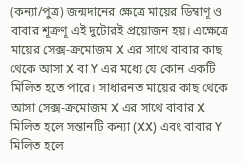(কন্যা/পুত্র) জন্মদানের ক্ষেত্রে মায়ের ডিম্বাণূ ও বাবার শূক্রণূ এই দুটোরই প্রয়োজন হয়। এক্ষেত্রে মায়ের সেক্স-ক্রমোজম X এর সাথে বাবার কাছ থেকে আসা X বা Y এর মধ্যে যে কোন একটি মিলিত হতে পারে। সাধারনত মায়ের কাছ থেকে আসা সেক্স-ক্রমোজম X এর সাথে বাবার X মিলিত হলে সন্তানটি কন্যা (XX) এবং বাবার Y মিলিত হলে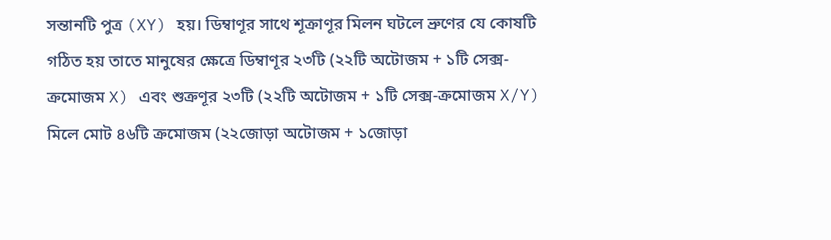সন্তানটি পুত্র (XY) হয়। ডিম্বাণূর সাথে শূক্রাণূর মিলন ঘটলে ভ্রুণের যে কোষটি গঠিত হয় তাতে মানুষের ক্ষেত্রে ডিম্বাণূর ২৩টি (২২টি অটোজম + ১টি সেক্স-ক্রমোজম X) এবং শুক্রণূর ২৩টি (২২টি অটোজম + ১টি সেক্স-ক্রমোজম X/Y) মিলে মোট ৪৬টি ক্রমোজম (২২জোড়া অটোজম + ১জোড়া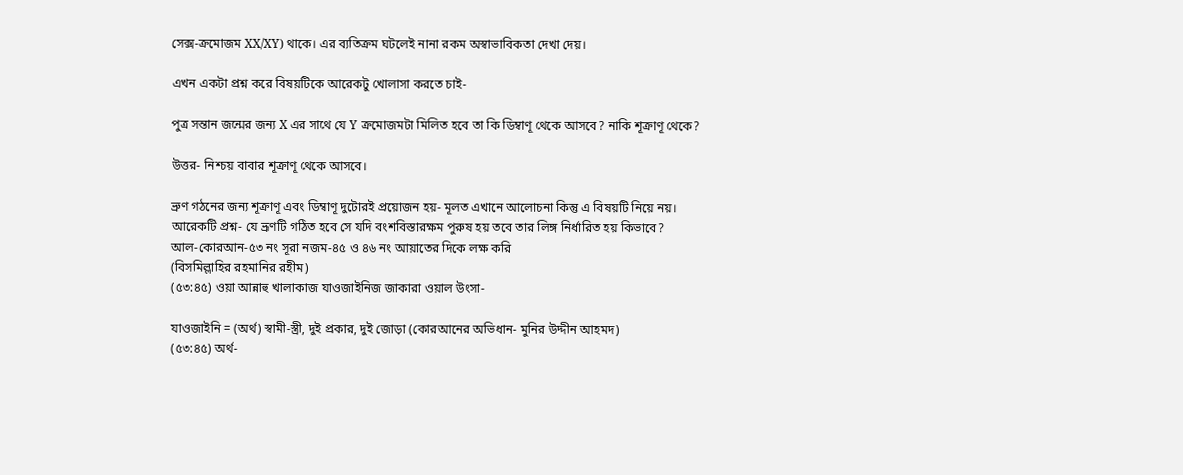সেক্স-ক্রমোজম XX/XY) থাকে। এর ব্যতিক্রম ঘটলেই নানা রকম অস্বাভাবিকতা দেখা দেয়।

এখন একটা প্রশ্ন করে বিষয়টিকে আরেকটু খোলাসা করতে চাই-

পুত্র সন্তান জন্মের জন্য X এর সাথে যে Y ক্রমোজমটা মিলিত হবে তা কি ডিম্বাণূ থেকে আসবে? নাকি শূক্রাণূ থেকে?

উত্তর- নিশ্চয় বাবার শূক্রাণূ থেকে আসবে।

ভ্রুণ গঠনের জন্য শূক্রাণূ এবং ডিম্বাণূ দুটোরই প্রয়োজন হয়- মূলত এখানে আলোচনা কিন্তু এ বিষয়টি নিয়ে নয়।
আরেকটি প্রশ্ন- যে ভ্রূণটি গঠিত হবে সে যদি বংশবিস্তারক্ষম পুরুষ হয় তবে তার লিঙ্গ নির্ধারিত হয় কিভাবে?
আল-কোরআন-৫৩ নং সূরা নজম-৪৫ ও ৪৬ নং আয়াতের দিকে লক্ষ করি
(বিসমিল্লাহির রহমানির রহীম)
(৫৩:৪৫) ওয়া আন্নাহু খালাকাজ যাওজাইনিজ জাকারা ওয়াল উংসা-

যাওজাইনি = (অর্থ) স্বামী-স্ত্রী, দুই প্রকার, দুই জোড়া (কোরআনের অভিধান- মুনির উদ্দীন আহমদ)
(৫৩:৪৫) অর্থ-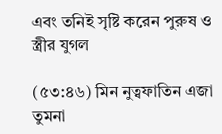এবং তনিই সৃষ্টি করেন পুরুষ ও স্ত্রীর যুগল

(৫৩:৪৬) মিন নুত্বফাতিন এজা তুমনা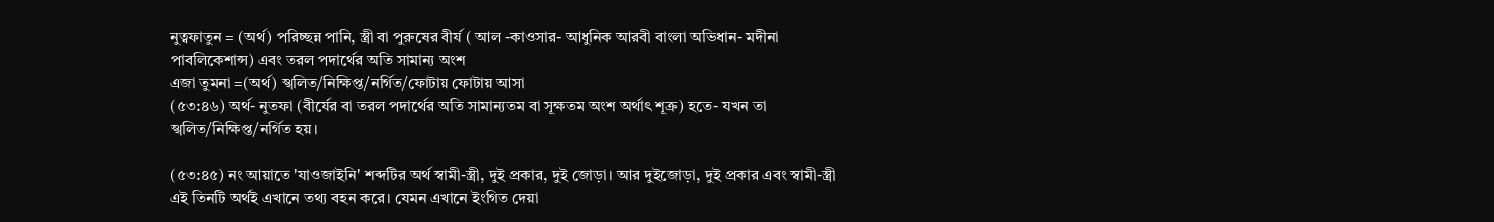নুত্বফাতুন = (অর্থ) পরিচ্ছন্ন পানি, স্ত্রী বা পুরুষের বীর্য ( আল -কাওসার- আধুনিক আরবী বাংলা অভিধান- মদীনা পাবলিকেশান্স) এবং তরল পদার্থের অতি সামান্য অংশ
এজা তুমনা =(অর্থ) স্খলিত/নিক্ষিপ্ত/নর্গিত/ফোটায় ফোটায় আসা
(৫৩:৪৬) অর্থ- নুতফা (বীর্যের বা তরল পদার্থের অতি সামান্যতম বা সূক্ষতম অংশ অর্থাৎ শূক্র) হতে- যখন তা স্খলিত/নিক্ষিপ্ত/নর্গিত হয়।

(৫৩:৪৫) নং আয়াতে 'যাওজাইনি' শব্দটির অর্থ স্বামী-স্ত্রী, দুই প্রকার, দুই জোড়া। আর দুইজোড়া, দুই প্রকার এবং স্বামী-স্ত্রী এই তিনটি অর্থই এখানে তথ্য বহন করে। যেমন এখানে ইংগিত দেয়া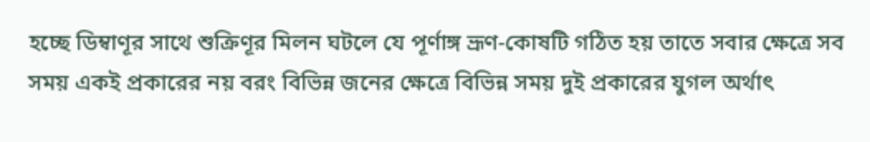হচ্ছে ডিম্বাণূর সাথে শুক্রিণূর মিলন ঘটলে যে পূর্ণাঙ্গ ভ্রূণ-কোষটি গঠিত হয় তাতে সবার ক্ষেত্রে সব সময় একই প্রকারের নয় বরং বিভিন্ন জনের ক্ষেত্রে বিভিন্ন সময় দুই প্রকারের যুগল অর্থাৎ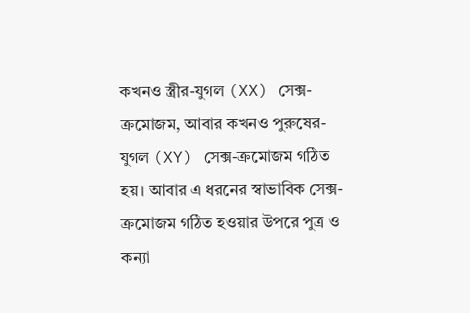কখনও স্ত্রীর-যুগল (XX) সেক্স-ক্রমোজম, আবার কখনও পুরুষের-যুগল (XY) সেক্স-ক্রমোজম গঠিত হয়। আবার এ ধরনের স্বাভাবিক সেক্স-ক্রমোজম গঠিত হওয়ার উপরে পুত্র ও কন্যা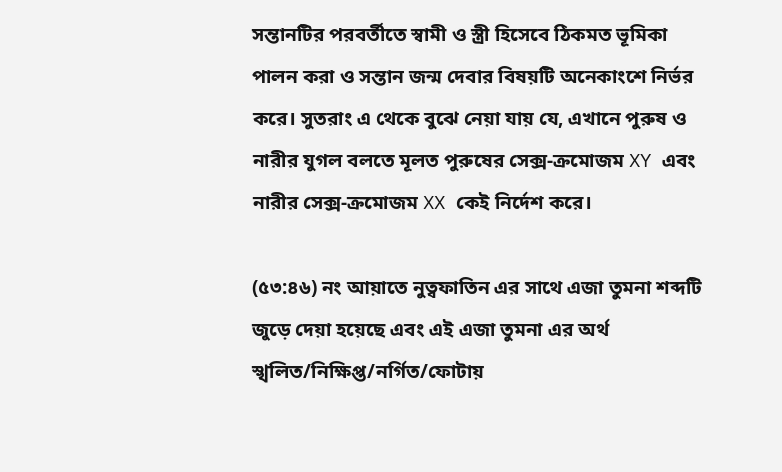সন্তানটির পরবর্তীতে স্বামী ও স্ত্রী হিসেবে ঠিকমত ভূমিকা পালন করা ও সন্তান জন্ম দেবার বিষয়টি অনেকাংশে নির্ভর করে। সুতরাং এ থেকে বুঝে নেয়া যায় যে, এখানে পুরুষ ও নারীর যুগল বলতে মূলত পুরুষের সেক্স-ক্রমোজম XY এবং নারীর সেক্স-ক্রমোজম XX কেই নির্দেশ করে।

(৫৩:৪৬) নং আয়াতে নুত্বফাতিন এর সাথে এজা তুমনা শব্দটি জুড়ে দেয়া হয়েছে এবং এই এজা তুমনা এর অর্থ স্খলিত/নিক্ষিপ্ত/নর্গিত/ফোটায়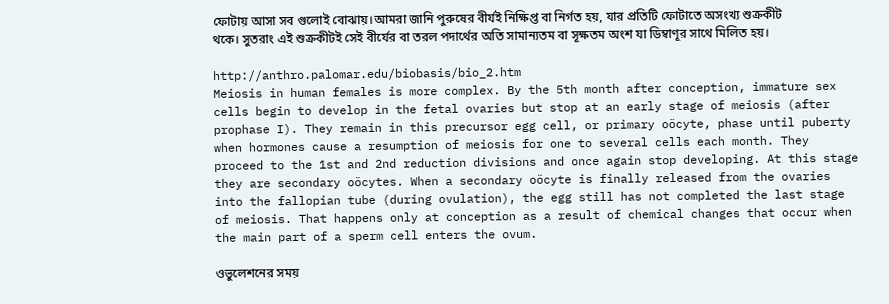ফোটায় আসা সব গুলোই বোঝায়।আমরা জানি পুরুষের বীর্যই নিক্ষিপ্ত বা নির্গত হয়, যার প্রতিটি ফোটাতে অসংখ্য শুক্রকীট থকে। সুতরাং এই শুক্রকীটই সেই বীর্যের বা তরল পদার্থের অতি সামান্যতম বা সূক্ষতম অংশ যা ডিম্বাণূর সাথে মিলিত হয়।

http://anthro.palomar.edu/biobasis/bio_2.htm
Meiosis in human females is more complex. By the 5th month after conception, immature sex cells begin to develop in the fetal ovaries but stop at an early stage of meiosis (after prophase I). They remain in this precursor egg cell, or primary oöcyte, phase until puberty when hormones cause a resumption of meiosis for one to several cells each month. They proceed to the 1st and 2nd reduction divisions and once again stop developing. At this stage they are secondary oöcytes. When a secondary oöcyte is finally released from the ovaries into the fallopian tube (during ovulation), the egg still has not completed the last stage of meiosis. That happens only at conception as a result of chemical changes that occur when the main part of a sperm cell enters the ovum.

ওভুলেশনের সময়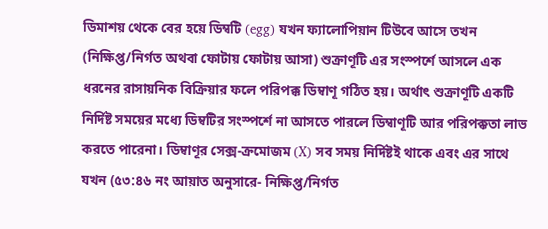ডিমাশয় থেকে বের হয়ে ডিম্বটি (egg) যখন ফ্যালোপিয়ান টিউবে আসে তখন (নিক্ষিপ্ত/নির্গত অথবা ফোটায় ফোটায় আসা) শুক্রাণূটি এর সংস্পর্শে আসলে এক ধরনের রাসায়নিক বিক্রিয়ার ফলে পরিপক্ক ডিম্বাণূ গঠিত হয়। অর্থাৎ শুক্রাণূটি একটি নির্দিষ্ট সময়ের মধ্যে ডিম্বটির সংস্পর্শে না আসতে পারলে ডিম্বাণূটি আর পরিপক্কতা লাভ করতে পারেনা। ডিম্বাণূর সেক্স-ক্রমোজম (X) সব সময় নির্দিষ্টই থাকে এবং এর সাথে যখন (৫৩:৪৬ নং আয়াত অনুসারে- নিক্ষিপ্ত/নির্গত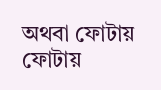অথবা ফোটায় ফোটায়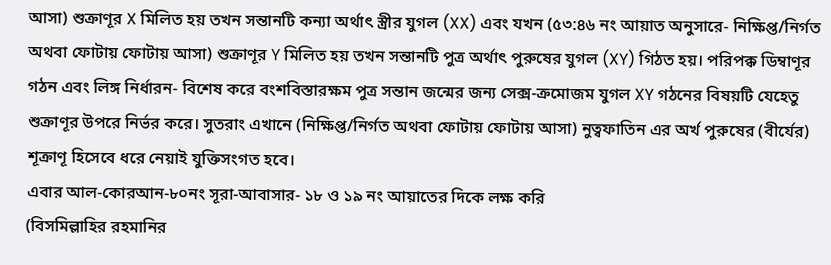আসা) শুক্রাণূর X মিলিত হয় তখন সন্তানটি কন্যা অর্থাৎ স্ত্রীর যুগল (XX) এবং যখন (৫৩:৪৬ নং আয়াত অনুসারে- নিক্ষিপ্ত/নির্গত অথবা ফোটায় ফোটায় আসা) শুক্রাণূর Y মিলিত হয় তখন সন্তানটি পুত্র অর্থাৎ পুরুষের যুগল (XY) গিঠত হয়। পরিপক্ক ডিম্বাণূর গঠন এবং লিঙ্গ নির্ধারন- বিশেষ করে বংশবিস্তারক্ষম পুত্র সন্তান জন্মের জন্য সেক্স-ক্রমোজম যুগল XY গঠনের বিষয়টি যেহেতু শুক্রাণূর উপরে নির্ভর করে। সুতরাং এখানে (নিক্ষিপ্ত/নির্গত অথবা ফোটায় ফোটায় আসা) নুত্বফাতিন এর অর্খ পুরুষের (বীর্যের) শূক্রাণূ হিসেবে ধরে নেয়াই যুক্তিসংগত হবে।
এবার আল-কোরআন-৮০নং সূরা-আবাসার- ১৮ ও ১৯ নং আয়াতের দিকে লক্ষ করি
(বিসমিল্লাহির রহমানির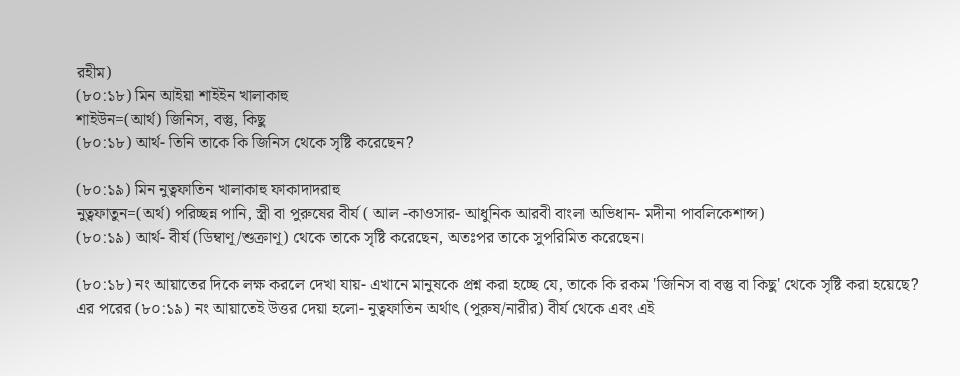রহীম)
(৮০:১৮) মিন আইয়া শাইইন খালাকাহু
শাইউন=(আর্থ) জিনিস, বস্তু, কিছু
(৮০:১৮) আর্থ- তিনি তাকে কি জিনিস থেকে সৃষ্টি করেছেন?

(৮০:১৯) মিন নুত্বফাতিন খালাকাহু ফাকাদাদরাহু
নুত্বফাতুন=(অর্থ) পরিচ্ছন্ন পানি, স্ত্রী বা পুরুষের বীর্য ( আল -কাওসার- আধুনিক আরবী বাংলা অভিধান- মদীনা পাবলিকেশান্স)
(৮০:১৯) আর্থ- বীর্য (ডিম্বাণূ/শুক্রাণূ) থেকে তাকে সৃষ্টি করেছেন, অতঃপর তাকে সুপরিমিত করেছেন।

(৮০:১৮) নং আয়াতের দিকে লক্ষ করলে দেখা যায়- এখানে মানুষকে প্রশ্ন করা হচ্ছে যে, তাকে কি রকম 'জিনিস বা বস্তু বা কিছু' থেকে সৃষ্টি করা হয়েছে?
এর পরের (৮০:১৯) নং আয়াতেই উত্তর দেয়া হলো- নুত্বফাতিন অর্থাৎ (পুরুষ/নারীর) বীর্য থেকে এবং এই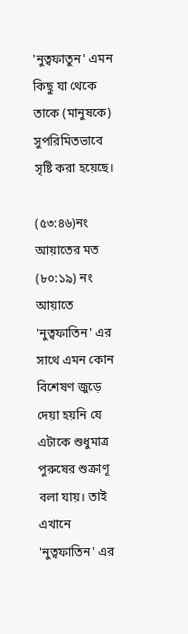'নুত্বফাতুন' এমন কিছু যা থেকে তাকে (মানুষকে) সুপরিমিতভাবে সৃষ্টি করা হয়েছে।

(৫৩:৪৬)নং আয়াতের মত (৮০:১৯) নং আয়াতে 'নুত্বফাতিন' এর সাথে এমন কোন বিশেষণ জুড়ে দেয়া হয়নি যে এটাকে শুধুমাত্র পুরুষের শুক্রাণূ বলা যায়। তাই এখানে 'নুত্বফাতিন' এর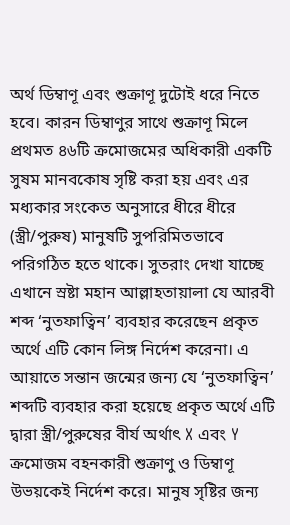অর্থ ডিম্বাণূ এবং শুক্রাণূ দুটোই ধরে নিতে হবে। কারন ডিম্বাণুর সাথে শুক্রাণূ মিলে প্রথমত ৪৬টি ক্রমোজমের অধিকারী একটি সুষম মানবকোষ সৃষ্টি করা হয় এবং এর মধ্যকার সংকেত অনুসারে ধীরে ধীরে (স্ত্রী/পুরুষ) মানুষটি সুপরিমিতভাবে পরিগঠিত হতে থাকে। সুতরাং দেখা যাচ্ছে এখানে স্রষ্টা মহান আল্লাহতায়ালা যে আরবী শব্দ ‘নুতফাত্বিন’ ব্যবহার করেছেন প্রকৃত অর্থে এটি কোন লিঙ্গ নির্দেশ করেনা। এ আয়াতে সন্তান জন্মের জন্য যে ‘নুতফাত্বিন’ শব্দটি ব্যবহার করা হয়েছে প্রকৃত অর্থে এটি দ্বারা স্ত্রী/পুরুষের বীর্য অর্থাৎ X এবং Y ক্রমোজম বহনকারী শুক্রাণু ও ডিম্বাণূ উভয়কেই নির্দেশ করে। মানুষ সৃষ্টির জন্য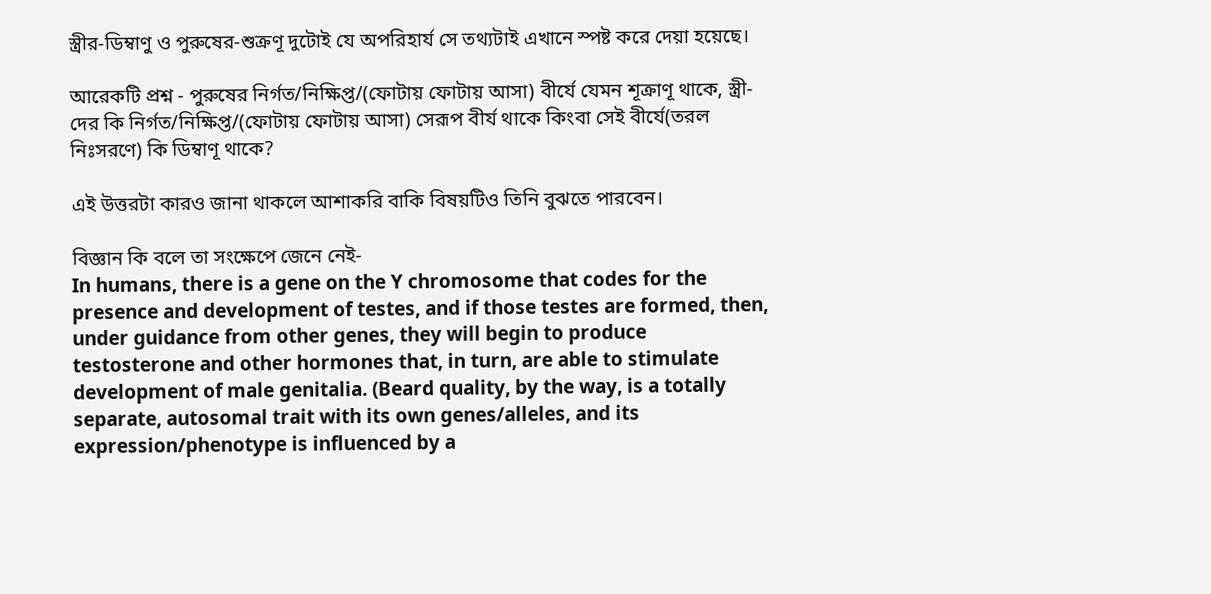স্ত্রীর-ডিম্বাণু ও পুরুষের-শুক্রণূ দুটোই যে অপরিহার্য সে তথ্যটাই এখানে স্পষ্ট করে দেয়া হয়েছে।

আরেকটি প্রশ্ন - পুরুষের নির্গত/নিক্ষিপ্ত/(ফোটায় ফোটায় আসা) বীর্যে যেমন শূক্রাণূ থাকে, স্ত্রী-দের কি নির্গত/নিক্ষিপ্ত/(ফোটায় ফোটায় আসা) সেরূপ বীর্য থাকে কিংবা সেই বীর্যে(তরল নিঃসরণে) কি ডিম্বাণূ থাকে?

এই উত্তরটা কারও জানা থাকলে আশাকরি বাকি বিষয়টিও তিনি বুঝতে পারবেন।

বিজ্ঞান কি বলে তা সংক্ষেপে জেনে নেই-
In humans, there is a gene on the Y chromosome that codes for the presence and development of testes, and if those testes are formed, then, under guidance from other genes, they will begin to produce testosterone and other hormones that, in turn, are able to stimulate development of male genitalia. (Beard quality, by the way, is a totally separate, autosomal trait with its own genes/alleles, and its expression/phenotype is influenced by a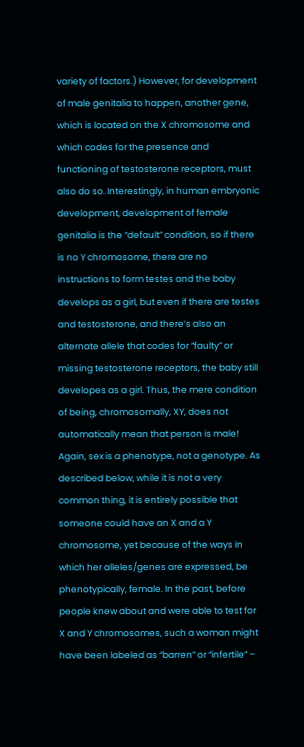variety of factors.) However, for development of male genitalia to happen, another gene, which is located on the X chromosome and which codes for the presence and functioning of testosterone receptors, must also do so. Interestingly, in human embryonic development, development of female genitalia is the “default” condition, so if there is no Y chromosome, there are no instructions to form testes and the baby develops as a girl, but even if there are testes and testosterone, and there’s also an alternate allele that codes for “faulty” or missing testosterone receptors, the baby still developes as a girl. Thus, the mere condition of being, chromosomally, XY, does not automatically mean that person is male! Again, sex is a phenotype, not a genotype. As described below, while it is not a very common thing, it is entirely possible that someone could have an X and a Y chromosome, yet because of the ways in which her alleles/genes are expressed, be phenotypically, female. In the past, before people knew about and were able to test for X and Y chromosomes, such a woman might have been labeled as “barren” or “infertile” –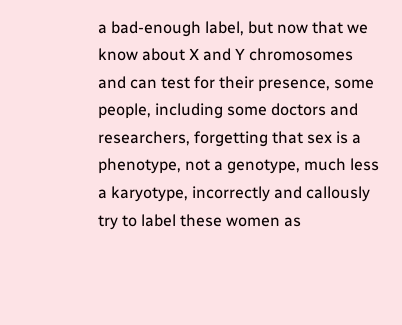a bad-enough label, but now that we know about X and Y chromosomes and can test for their presence, some people, including some doctors and researchers, forgetting that sex is a phenotype, not a genotype, much less a karyotype, incorrectly and callously try to label these women as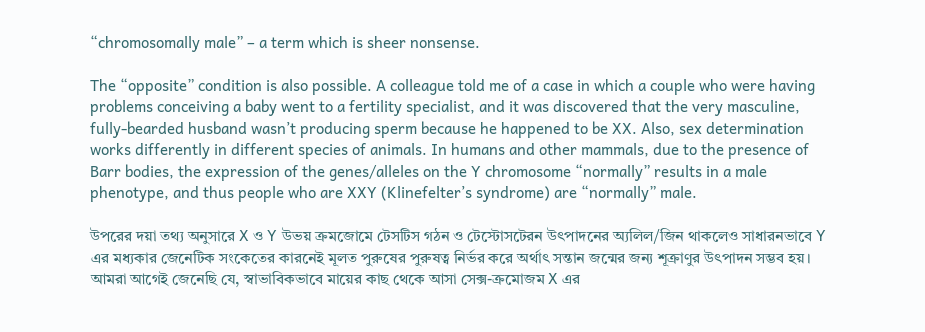“chromosomally male” – a term which is sheer nonsense.

The “opposite” condition is also possible. A colleague told me of a case in which a couple who were having problems conceiving a baby went to a fertility specialist, and it was discovered that the very masculine, fully-bearded husband wasn’t producing sperm because he happened to be XX. Also, sex determination works differently in different species of animals. In humans and other mammals, due to the presence of Barr bodies, the expression of the genes/alleles on the Y chromosome “normally” results in a male phenotype, and thus people who are XXY (Klinefelter’s syndrome) are “normally” male.

উপরের দয়া তথ্য অনুসারে X ও Y উভয় ক্রমজোমে টেসটিস গঠন ও টেস্টোসটেরন উৎপাদনের অ্যলিল/জিন থাকলেও সাধারনভাবে Y এর মধ্যকার জেনেটিক সংকেতের কারনেই মূলত পুরুষের পুরুষত্ব নির্ভর করে অর্থাৎ সন্তান জন্মের জন্য শূক্রাণুর উৎপাদন সম্ভব হয়। আমরা আগেই জেনেছি যে, স্বাভাবিকভাবে মায়ের কাছ থেকে আসা সেক্স-ক্রমোজম X এর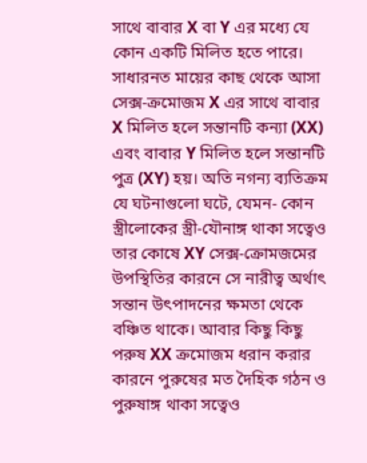সাথে বাবার X বা Y এর মধ্যে যে কোন একটি মিলিত হতে পারে। সাধারনত মায়ের কাছ থেকে আসা সেক্স-ক্রমোজম X এর সাথে বাবার X মিলিত হলে সন্তানটি কন্যা (XX) এবং বাবার Y মিলিত হলে সন্তানটি পুত্র (XY) হয়। অতি নগন্য ব্যতিক্রম যে ঘটনাগুলো ঘটে, যেমন- কোন স্ত্রীলোকের স্ত্রী-যৌনাঙ্গ থাকা সত্বেও তার কোষে XY সেক্স-ক্রোমজমের উপস্থিতির কারনে সে নারীত্ব অর্থাৎ সন্তান উৎপাদনের ক্ষমতা থেকে বঞ্চিত থাকে। আবার কিছু কিছু পরুষ XX ক্রমোজম ধরান করার কারনে পুরুষের মত দৈহিক গঠন ও পুরুষাঙ্গ থাকা সত্বেও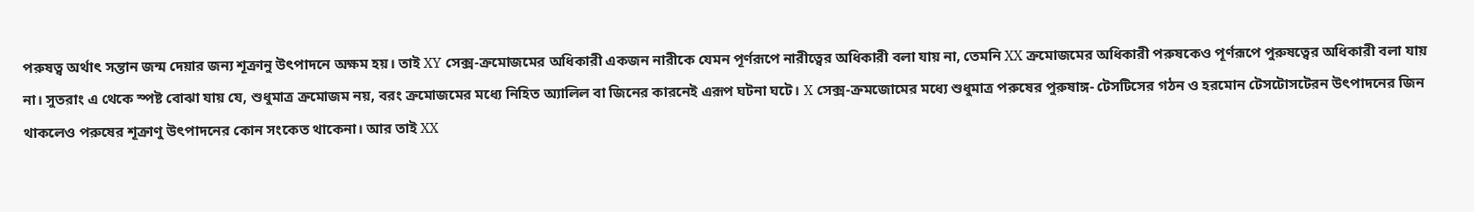পরুষত্ব অর্থাৎ সন্তান জন্ম দেয়ার জন্য শূক্রানু উৎপাদনে অক্ষম হয়। তাই XY সেক্স-ক্রমোজমের অধিকারী একজন নারীকে যেমন পূর্ণরূপে নারীত্বের অধিকারী বলা যায় না, তেমনি XX ক্রমোজমের অধিকারী পরুষকেও পূর্ণরূপে পুরুষত্বের অধিকারী বলা যায় না। সুতরাং এ থেকে স্পষ্ট বোঝা যায় যে, শুধুমাত্র ক্রমোজম নয়, বরং ক্রমোজমের মধ্যে নিহিত অ্যালিল বা জিনের কারনেই এরূপ ঘটনা ঘটে। X সেক্স-ক্রমজোমের মধ্যে শুধুমাত্র পরুষের পুরুষাঙ্গ- টেসটিসের গঠন ও হরমোন টেসটোসটেরন উৎপাদনের জিন থাকলেও পরুষের শূক্রাণু উৎপাদনের কোন সংকেত থাকেনা। আর তাই XX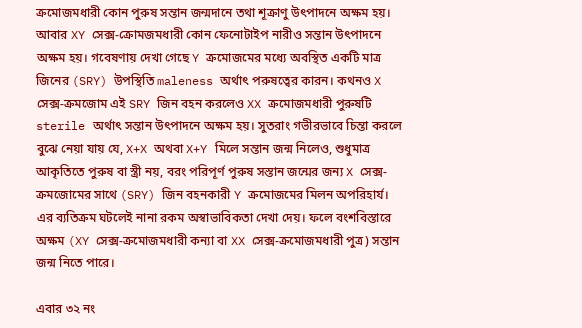ক্রমোজমধারী কোন পুরুষ সন্তান জন্মদানে তথা শূক্রাণু উৎপাদনে অক্ষম হয়। আবার XY সেক্স-ক্রোমজমধারী কোন ফেনোটাইপ নারীও সন্তান উৎপাদনে অক্ষম হয়। গবেষণায় দেখা গেছে Y ক্রমোজমের মধ্যে অবস্থিত একটি মাত্র জিনের (SRY) উপস্থিতি maleness অর্থাৎ পরুষত্বের কারন। কথনও X সেক্স-ক্রমজোম এই SRY জিন বহন করলেও XX ক্রমোজমধারী পুরুষটি sterile অর্থাৎ সন্তান উৎপাদনে অক্ষম হয়। সুতরাং গভীরভাবে চিন্তা করলে বুঝে নেয়া যায় যে, X+X অথবা X+Y মিলে সন্তান জন্ম নিলেও, শুধুমাত্র আকৃতিতে পুরুষ বা স্ত্রী নয়, বরং পরিপূর্ণ পুরুষ সস্তান জন্মের জন্য X সেক্স-ক্রমজোমের সাথে (SRY) জিন বহনকারী Y ক্রমোজমের মিলন অপরিহার্য। এর ব্যতিক্রম ঘটলেই নানা রকম অস্বাভাবিকতা দেখা দেয়। ফলে বংশবিস্তারে অক্ষম (XY সেক্স-ক্রমোজমধারী কন্যা বা XX সেক্স-ক্রমোজমধারী পুত্র) সন্তান জন্ম নিতে পারে।

এবার ৩২ নং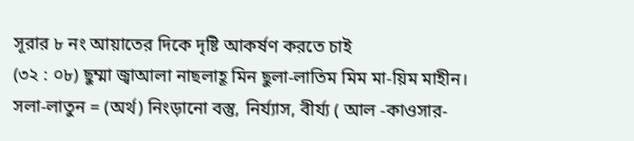সূরার ৮ নং আয়াতের দিকে দৃষ্টি আকর্ষণ করতে চাই
(৩২ : ০৮) ছুম্মা জ্বাআলা নাছলাহূ মিন ছুলা-লাতিম মিম মা-য়িম মাহীন।
সলা-লাতুন = (অর্থ) নিংড়ানো বস্তু, নির্য্যাস, বীর্য্য ( আল -কাওসার-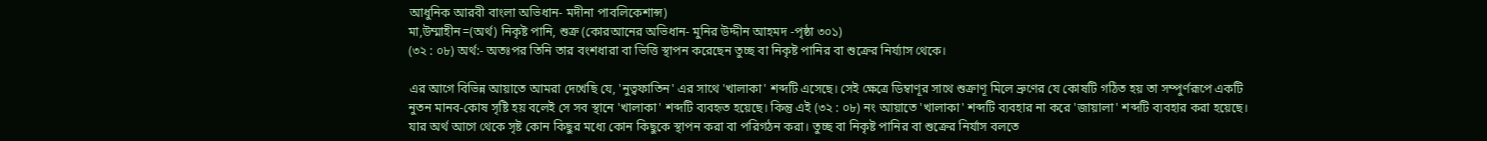আধুনিক আরবী বাংলা অভিধান- মদীনা পাবলিকেশান্স)
মা,উম্মাহীন=(অর্থ) নিকৃষ্ট পানি, শুক্র (কোরআনের অভিধান- মুনির উদ্দীন আহমদ -পৃষ্ঠা ৩০১)
(৩২ : ০৮) অর্থ:- অতঃপর তিনি তার বংশধারা বা ভিত্তি স্থাপন করেছেন তুচ্ছ বা নিকৃষ্ট পানির বা শুক্রের নির্য্যাস থেকে।

এর আগে বিভিন্ন আয়াতে আমরা দেখেছি যে, 'নুত্বফাতিন' এর সাথে 'খালাকা' শব্দটি এসেছে। সেই ক্ষেত্রে ডিম্বাণূর সাথে শুক্রাণূ মিলে ভ্রুণের যে কোষটি গঠিত হয় তা সম্পুর্ণরূপে একটি নুতন মানব-কোষ সৃষ্টি হয় বলেই সে সব স্থানে 'খালাকা' শব্দটি ব্যবহৃত হয়েছে। কিন্তু এই (৩২ : ০৮) নং আয়াতে 'খালাকা' শব্দটি ব্যবহার না করে 'জায়ালা' শব্দটি ব্যবহার করা হয়েছে। যার অর্থ আগে থেকে সৃষ্ট কোন কিছুর মধ্যে কোন কিছুকে স্থাপন করা বা পরিগঠন করা। তুচ্ছ বা নিকৃষ্ট পানির বা শুক্রের নির্যাস বলতে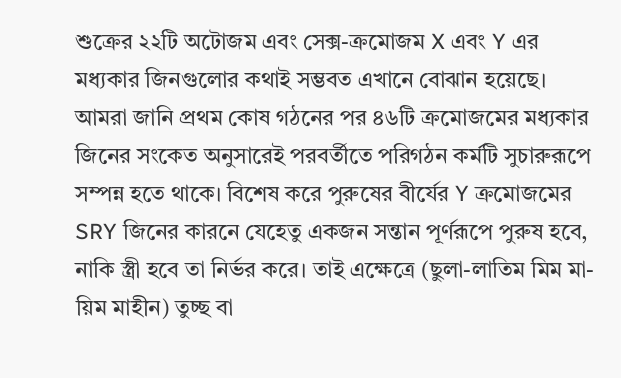শুক্রের ২২টি অটোজম এবং সেক্স-ক্রমোজম X এবং Y এর মধ্যকার জিনগুলোর কথাই সম্ভবত এখানে বোঝান হয়েছে। আমরা জানি প্রথম কোষ গঠনের পর ৪৬টি ক্রমোজমের মধ্যকার জিনের সংকেত অনুসারেই পরবর্তীতে পরিগঠন কর্মটি সুচারুরূপে সম্পন্ন হতে থাকে। বিশেষ করে পুরুষের বীর্যের Y ক্রমোজমের SRY জিনের কারনে যেহেতু একজন সন্তান পূর্ণরূপে পুরুষ হবে, নাকি স্ত্রী হবে তা নির্ভর করে। তাই এক্ষেত্রে (ছুলা-লাতিম মিম মা-য়িম মাহীন) তুচ্ছ বা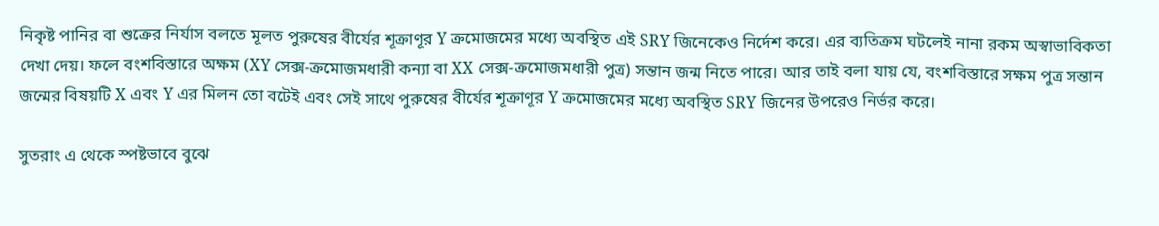নিকৃষ্ট পানির বা শুক্রের নির্যাস বলতে মূলত পুরুষের বীর্যের শূক্রাণূর Y ক্রমোজমের মধ্যে অবস্থিত এই SRY জিনেকেও নির্দেশ করে। এর ব্যতিক্রম ঘটলেই নানা রকম অস্বাভাবিকতা দেখা দেয়। ফলে বংশবিস্তারে অক্ষম (XY সেক্স-ক্রমোজমধারী কন্যা বা XX সেক্স-ক্রমোজমধারী পুত্র) সন্তান জন্ম নিতে পারে। আর তাই বলা যায় যে, বংশবিস্তারে সক্ষম পুত্র সন্তান জন্মের বিষয়টি X এবং Y এর মিলন তো বটেই এবং সেই সাথে পুরুষের বীর্যের শূক্রাণূর Y ক্রমোজমের মধ্যে অবস্থিত SRY জিনের উপরেও নির্ভর করে।

সুতরাং এ থেকে স্পষ্টভাবে বুঝে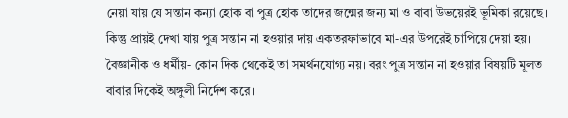নেয়া যায় যে সন্তান কন্যা হোক বা পুত্র হোক তাদের জন্মের জন্য মা ও বাবা উভয়েরই ভূমিকা রয়েছে। কিন্তু প্রায়ই দেখা যায় পুত্র সন্তান না হওয়ার দায় একতরফাভাবে মা-এর উপরেই চাপিয়ে দেয়া হয়। বৈজ্ঞানীক ও ধর্মীয়- কোন দিক থেকেই তা সমর্থনযোগ্য নয়। বরং পুত্র সন্তান না হওয়ার বিষয়টি মূলত বাবার দিকেই অঙ্গুলী নির্দেশ করে।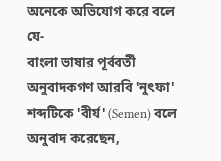অনেকে অভিযোগ করে বলে যে-
বাংলা ভাষার পূর্ববর্তী অনুবাদকগণ আরবি 'নুৎফা' শব্দটিকে 'বীর্য' (Semen) বলে অনুবাদ করেছেন,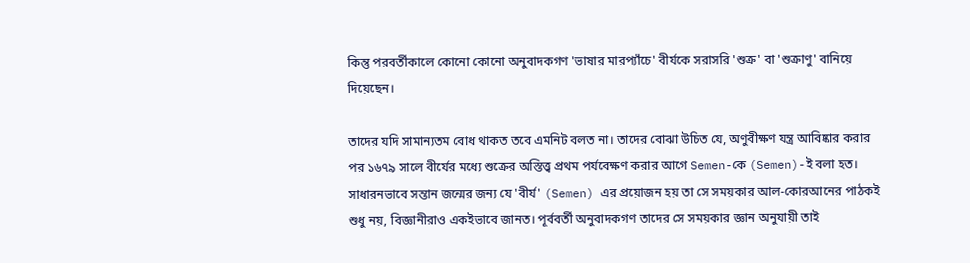কিন্তু পরবর্তীকালে কোনো কোনো অনুবাদকগণ 'ভাষার মারপ্যাঁচে' বীর্যকে সরাসরি 'শুক্র' বা 'শুক্রাণু' বানিয়ে দিয়েছেন।

তাদের যদি সামান্যতম বোধ থাকত তবে এমনিট বলত না। তাদের বোঝা উচিত যে, অণুবীক্ষণ যন্ত্র আবিষ্কার করার পর ১৬৭৯ সালে বীর্যের মধ্যে শুক্রের অস্তিত্ত্ব প্রথম পর্যবেক্ষণ করার আগে Semen-কে (Semen)-ই বলা হত। সাধারনভাবে সন্তান জন্মের জন্য যে 'বীর্য' (Semen) এর প্রয়োজন হয় তা সে সময়কার আল-কোরআনের পাঠকই শুধু নয়, বিজ্ঞানীরাও একইভাবে জানত। পূর্ববর্তী অনুবাদকগণ তাদের সে সময়কার জ্ঞান অনুযায়ী তাই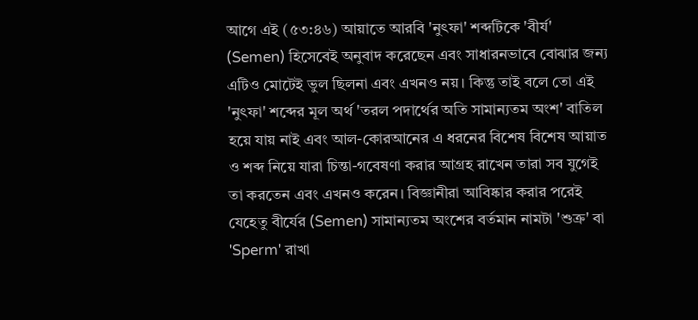আগে এই (৫৩:৪৬) আয়াতে আরবি 'নুৎফা' শব্দটিকে 'বীর্য' (Semen) হিসেবেই অনুবাদ করেছেন এবং সাধারনভাবে বোঝার জন্য এটিও মোটেই ভুল ছিলনা এবং এখনও নয়। কিন্তু তাই বলে তো এই 'নুৎফা' শব্দের মূল অর্থ 'তরল পদার্থের অতি সামান্যতম অংশ' বাতিল হয়ে যায় নাই এবং আল-কোরআনের এ ধরনের বিশেষ বিশেষ আয়াত ও শব্দ নিয়ে যারা চিন্তা-গবেষণা করার আগ্রহ রাখেন তারা সব যুগেই তা করতেন এবং এখনও করেন। বিজ্ঞানীরা আবিষ্কার করার পরেই যেহেতু বীর্যের (Semen) সামান্যতম অংশের বর্তমান নামটা 'শুক্র' বা 'Sperm' রাখা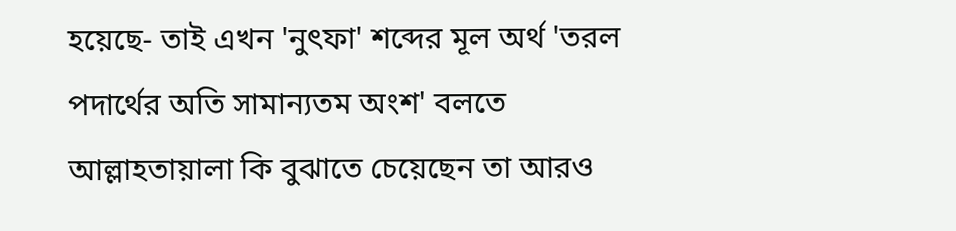হয়েছে- তাই এখন 'নুৎফা' শব্দের মূল অর্থ 'তরল পদার্থের অতি সামান্যতম অংশ' বলতে আল্লাহতায়ালা কি বুঝাতে চেয়েছেন তা আরও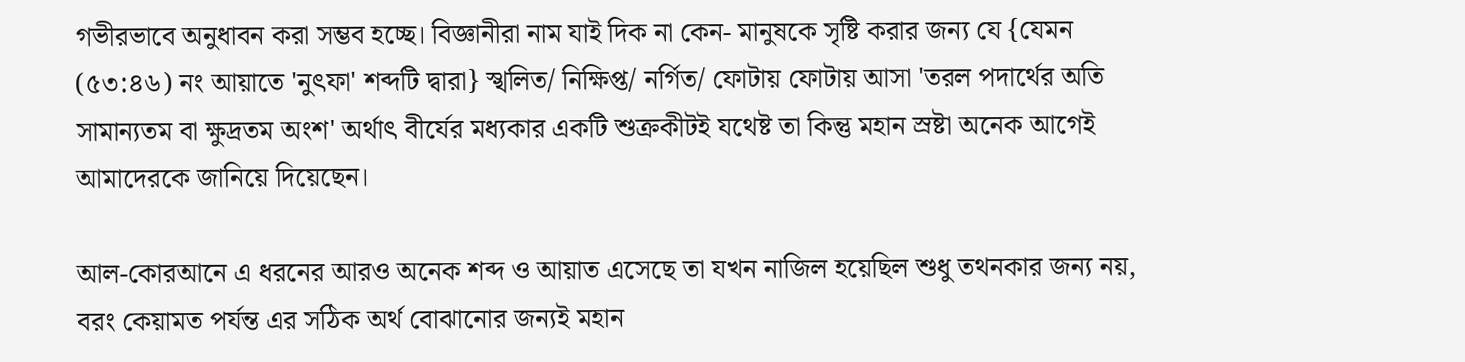গভীরভাবে অনুধাবন করা সম্ভব হচ্ছে। বিজ্ঞানীরা নাম যাই দিক না কেন- মানুষকে সৃষ্টি করার জন্য যে {যেমন (৫৩:৪৬) নং আয়াতে 'নুৎফা' শব্দটি দ্বারা} স্খলিত/ নিক্ষিপ্ত/ নর্গিত/ ফোটায় ফোটায় আসা 'তরল পদার্থের অতি সামান্যতম বা ক্ষুদ্রতম অংশ' অর্থাৎ বীর্যের মধ্যকার একটি শুক্রকীটই যথেষ্ট তা কিন্তু মহান স্রষ্টা অনেক আগেই আমাদেরকে জানিয়ে দিয়েছেন।

আল-কোরআনে এ ধরনের আরও অনেক শব্দ ও আয়াত এসেছে তা যখন নাজিল হয়েছিল শুধু তথনকার জন্য নয়, বরং কেয়ামত পর্যন্ত এর সঠিক অর্থ বোঝানোর জন্যই মহান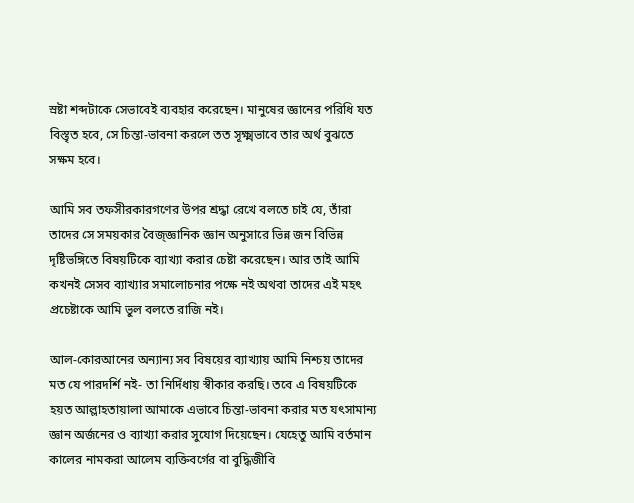স্রষ্টা শব্দটাকে সেভাবেই ব্যবহার করেছেন। মানুষের জ্ঞানের পরিধি যত বিস্তৃত হবে, সে চিন্তা-ভাবনা করলে তত সূক্ষ্মভাবে তার অর্থ বুঝতে সক্ষম হবে।

আমি সব তফসীরকারগণের উপর শ্রদ্ধা রেখে বলতে চাই যে, তাঁরা তাদের সে সময়কার বৈজ্জ্ঞানিক জ্ঞান অনুসারে ভিন্ন জন বিভিন্ন দৃষ্টিভঙ্গিতে বিষয়টিকে ব্যাখ্যা করার চেষ্টা করেছেন। আর তাই আমি কখনই সেসব ব্যাখ্যার সমালোচনার পক্ষে নই অথবা তাদের এই মহৎ প্রচেষ্টাকে আমি ভুল বলতে রাজি নই।

আল-কোরআনের অন্যান্য সব বিষয়ের ব্যাখ্যায় আমি নিশ্চয় তাদের মত যে পারদর্শি নই- তা নির্দিধায় স্বীকার করছি। তবে এ বিষয়টিকে হয়ত আল্লাহতায়ালা আমাকে এভাবে চিন্তা-ভাবনা করার মত যৎসামান্য জ্ঞান অর্জনের ও ব্যাখ্যা করার সুযোগ দিয়েছেন। যেহেতু আমি বর্তমান কালের নামকরা আলেম ব্যক্তিবর্গের বা বুদ্ধিজীবি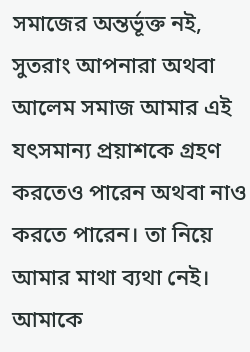সমাজের অন্তর্ভূক্ত নই, সুতরাং আপনারা অথবা আলেম সমাজ আমার এই যৎসমান্য প্রয়াশকে গ্রহণ করতেও পারেন অথবা নাও করতে পারেন। তা নিয়ে আমার মাথা ব্যথা নেই। আমাকে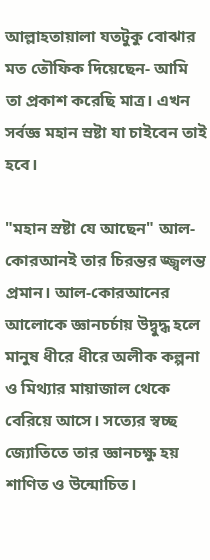আল্লাহতায়ালা যতটুকু বোঝার মত তৌফিক দিয়েছেন- আমি তা প্রকাশ করেছি মাত্র। এখন সর্বজ্ঞ মহান স্রষ্টা যা চাইবেন তাই হবে।

"মহান স্রষ্টা যে আছেন" আল-কোরআনই তার চিরন্তর জ্জ্বলন্ত প্রমান। আল-কোরআনের আলোকে জ্ঞানচর্চায় উদ্বুদ্ধ হলে মানুষ ধীরে ধীরে অলীক কল্পনা ও মিথ্যার মায়াজাল থেকে বেরিয়ে আসে। সত্যের স্বচ্ছ জ্যোতিতে তার জ্ঞানচক্ষু হয় শাণিত ও উন্মোচিত।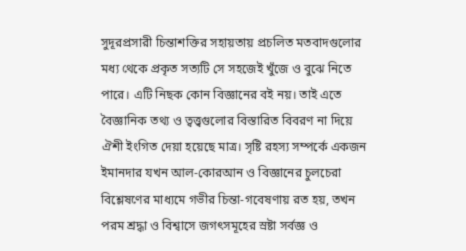সুদূরপ্রসারী চিন্তাশক্তির সহায়তায় প্রচলিত মতবাদগুলোর মধ্য থেকে প্রকৃত সত্যটি সে সহজেই খুঁজে ও বুঝে নিতে পারে। এটি নিছক কোন বিজ্ঞানের বই নয়। তাই এতে বৈজ্ঞানিক তথ্য ও ত্বত্ত্বগুলোর বিস্তারিত বিবরণ না দিয়ে ঐশী ইংগিত দেয়া হয়েছে মাত্র। সৃষ্টি রহস্য সম্পর্কে একজন ইমানদার যখন আল-কোরআন ও বিজ্ঞানের চুলচেরা বিশ্লেষণের মাধ্যমে গভীর চিন্তা-গবেষণায় রত হয়, তখন পরম শ্রদ্ধা ও বিশ্বাসে জগৎসমূহের স্রষ্টা সর্বজ্ঞ ও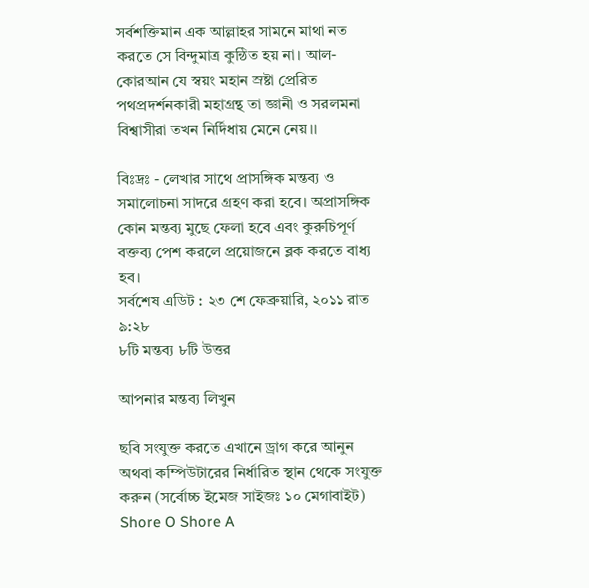সর্বশক্তিমান এক আল্লাহর সামনে মাথা নত করতে সে বিন্দুমাত্র কুন্ঠিত হয় না। আল-কোরআন যে স্বয়ং মহান স্রষ্টা প্রেরিত পথপ্রদর্শনকারী মহাগ্রন্থ তা জ্ঞানী ও সরলমনা বিশ্বাসীরা তখন নির্দিধায় মেনে নেয়।।

বিঃদ্রঃ - লেখার সাথে প্রাসঙ্গিক মন্তব্য ও সমালোচনা সাদরে গ্রহণ করা হবে। অপ্রাসঙ্গিক কোন মন্তব্য মুছে ফেলা হবে এবং কুরুচিপূর্ণ বক্তব্য পেশ করলে প্রয়োজনে ব্লক করতে বাধ্য হব।
সর্বশেষ এডিট : ২৩ শে ফেব্রুয়ারি, ২০১১ রাত ৯:২৮
৮টি মন্তব্য ৮টি উত্তর

আপনার মন্তব্য লিখুন

ছবি সংযুক্ত করতে এখানে ড্রাগ করে আনুন অথবা কম্পিউটারের নির্ধারিত স্থান থেকে সংযুক্ত করুন (সর্বোচ্চ ইমেজ সাইজঃ ১০ মেগাবাইট)
Shore O Shore A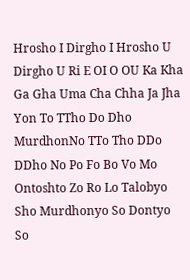Hrosho I Dirgho I Hrosho U Dirgho U Ri E OI O OU Ka Kha Ga Gha Uma Cha Chha Ja Jha Yon To TTho Do Dho MurdhonNo TTo Tho DDo DDho No Po Fo Bo Vo Mo Ontoshto Zo Ro Lo Talobyo Sho Murdhonyo So Dontyo So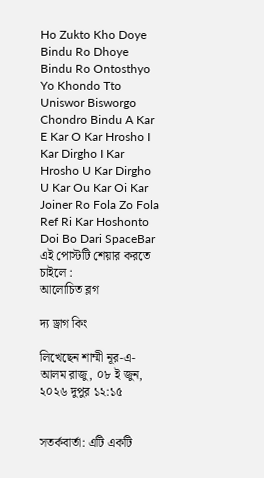Ho Zukto Kho Doye Bindu Ro Dhoye Bindu Ro Ontosthyo Yo Khondo Tto Uniswor Bisworgo Chondro Bindu A Kar E Kar O Kar Hrosho I Kar Dirgho I Kar Hrosho U Kar Dirgho U Kar Ou Kar Oi Kar Joiner Ro Fola Zo Fola Ref Ri Kar Hoshonto Doi Bo Dari SpaceBar
এই পোস্টটি শেয়ার করতে চাইলে :
আলোচিত ব্লগ

দ্য ড্রাগ কিং

লিখেছেন শাম্মী নূর-এ-আলম রাজু, ০৮ ই জুন, ২০২৬ দুপুর ১২:১৫


সতর্কবার্তা: এটি একটি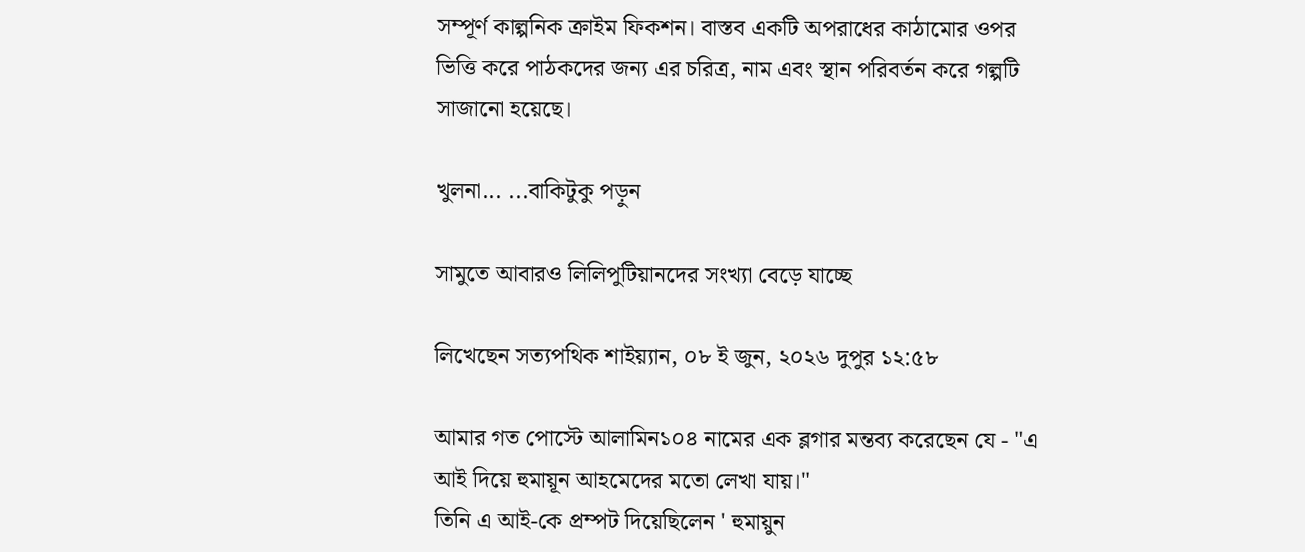সম্পূর্ণ কাল্পনিক ক্রাইম ফিকশন। বাস্তব একটি অপরাধের কাঠামোর ওপর ভিত্তি করে পাঠকদের জন্য এর চরিত্র, নাম এবং স্থান পরিবর্তন করে গল্পটি সাজানো হয়েছে।

খুলনা... ...বাকিটুকু পড়ুন

সামুতে আবারও লিলিপুটিয়ানদের সংখ্যা বেড়ে যাচ্ছে

লিখেছেন সত্যপথিক শাইয়্যান, ০৮ ই জুন, ২০২৬ দুপুর ১২:৫৮

আমার গত পোস্টে আলামিন১০৪ নামের এক ব্লগার মন্তব্য করেছেন যে - "এ আই দিয়ে হুমায়ূন আহমেদের মতো লেখা যায়।"
তিনি এ আই-কে প্রম্পট দিয়েছিলেন ' হুমায়ুন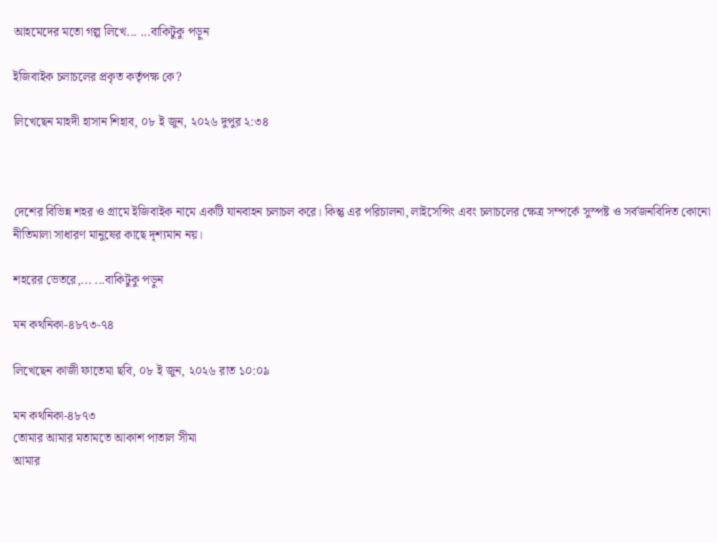আহমেদের মতো গল্প লিখে... ...বাকিটুকু পড়ুন

ইজিবাইক চলাচলের প্রকৃত কর্তৃপক্ষ কে?

লিখেছেন মাহদী হাসান শিহাব, ০৮ ই জুন, ২০২৬ দুপুর ২:৩৪



দেশের বিভিন্ন শহর ও গ্রামে ইজিবাইক নামে একটি যানবাহন চলাচল করে। কিন্তু এর পরিচালনা, লাইসেন্সিং এবং চলাচলের ক্ষেত্র সম্পর্কে সুস্পষ্ট ও সর্বজনবিদিত কোনো নীতিমালা সাধারণ মানুষের কাছে দৃশ্যমান নয়।

শহরের ভেতরে,... ...বাকিটুকু পড়ুন

মন কথনিকা-৪৮৭৩-৭৪

লিখেছেন কাজী ফাতেমা ছবি, ০৮ ই জুন, ২০২৬ রাত ১০:০৯

মন কথনিকা-৪৮৭৩
তোমার আমার মতামতে আকাশ পাতাল সীমা
আমার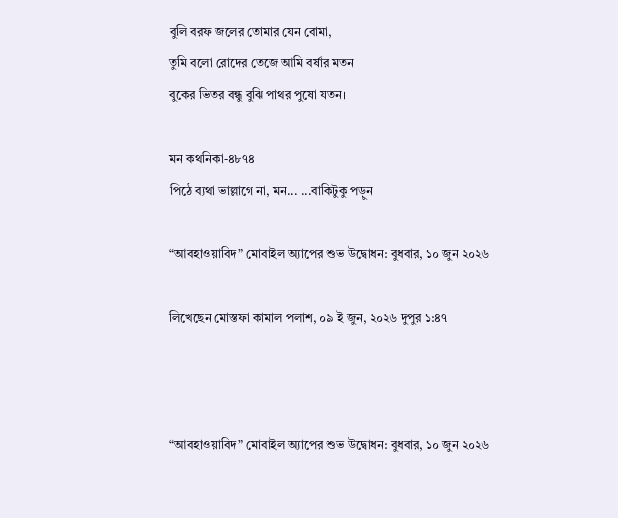বুলি বরফ জলের তোমার যেন বোমা,
তুমি বলো রোদের তেজে আমি বর্ষার মতন
বুকের ভিতর বন্ধু বুঝি পাথর পুষো যতন।

মন কথনিকা-৪৮৭৪
পিঠে ব্যথা ভাল্লাগে না, মন... ...বাকিটুকু পড়ুন

“আবহাওয়াবিদ” মোবাইল অ্যাপের শুভ উদ্বোধন: বুধবার, ১০ জুন ২০২৬

লিখেছেন মোস্তফা কামাল পলাশ, ০৯ ই জুন, ২০২৬ দুপুর ১:৪৭



“আবহাওয়াবিদ” মোবাইল অ্যাপের শুভ উদ্বোধন: বুধবার, ১০ জুন ২০২৬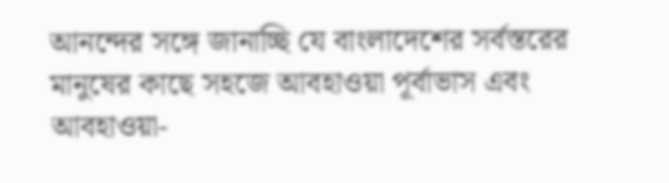আনন্দের সঙ্গে জানাচ্ছি যে বাংলাদেশের সর্বস্তরের মানুষের কাছে সহজে আবহাওয়া পূর্বাভাস এবং আবহাওয়া-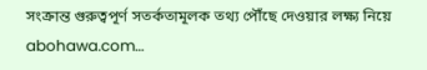সংক্রান্ত গুরুত্বপূর্ণ সতর্কতামূলক তথ্য পৌঁছে দেওয়ার লক্ষ্য নিয়ে abohawa.com...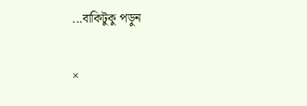...বাকিটুকু পড়ুন

×